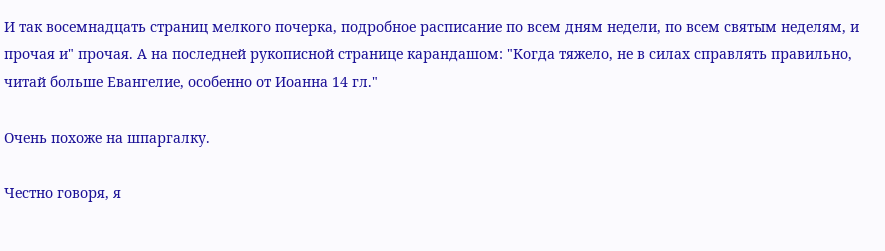И так восемнадцать страниц мелкого почерка, подробное расписание по всем дням недели, по всем святым неделям, и прочая и" прочая. А на последней рукописной странице карандашом: "Когда тяжело, не в силах справлять правильно, читай больше Евангелие, особенно от Иоанна 14 гл."

Очень похоже на шпаргалку.

Честно говоря, я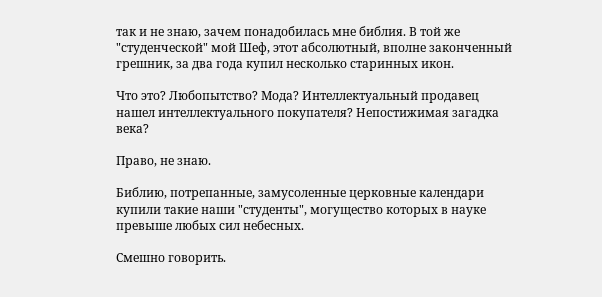так и не знаю, зачем понадобилась мне библия. В той же "студенческой" мой Шеф, этот абсолютный, вполне законченный грешник, за два года купил несколько старинных икон.

Что это? Любопытство? Мода? Интеллектуальный продавец нашел интеллектуального покупателя? Непостижимая загадка века?

Право, не знаю.

Библию, потрепанные, замусоленные церковные календари купили такие наши "студенты", могущество которых в науке превыше любых сил небесных.

Смешно говорить.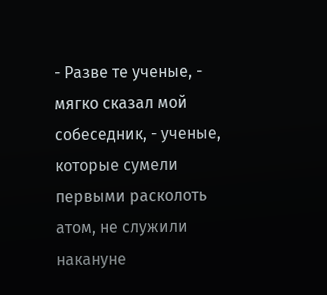- Разве те ученые, - мягко сказал мой собеседник, - ученые, которые сумели первыми расколоть атом, не служили накануне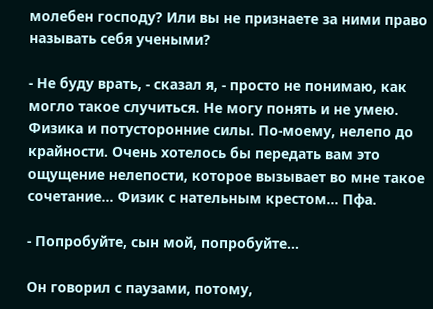молебен господу? Или вы не признаете за ними право называть себя учеными?

- Не буду врать, - сказал я, - просто не понимаю, как могло такое случиться. Не могу понять и не умею. Физика и потусторонние силы. По-моему, нелепо до крайности. Очень хотелось бы передать вам это ощущение нелепости, которое вызывает во мне такое сочетание... Физик с нательным крестом... Пфа.

- Попробуйте, сын мой, попробуйте...

Он говорил с паузами, потому,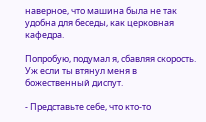наверное, что машина была не так удобна для беседы, как церковная кафедра.

Попробую, подумал я, сбавляя скорость. Уж если ты втянул меня в божественный диспут.

- Представьте себе, что кто-то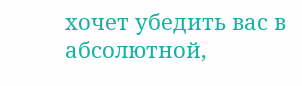хочет убедить вас в абсолютной,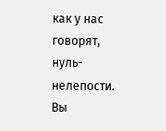как у нас говорят, нуль-нелепости. Вы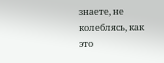знаете, не колеблясь, как это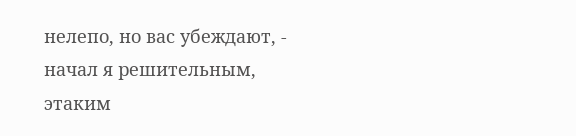нелепо, но вас убеждают, - начал я решительным, этаким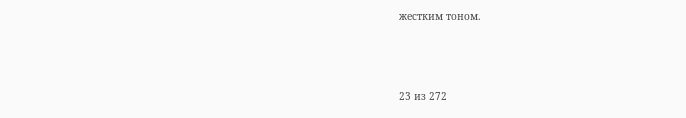жестким тоном.



23 из 272